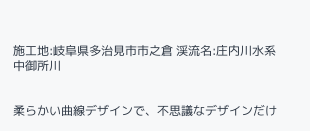施工地:岐阜県多治見市市之倉 渓流名:庄内川水系中御所川


柔らかい曲線デザインで、不思議なデザインだけ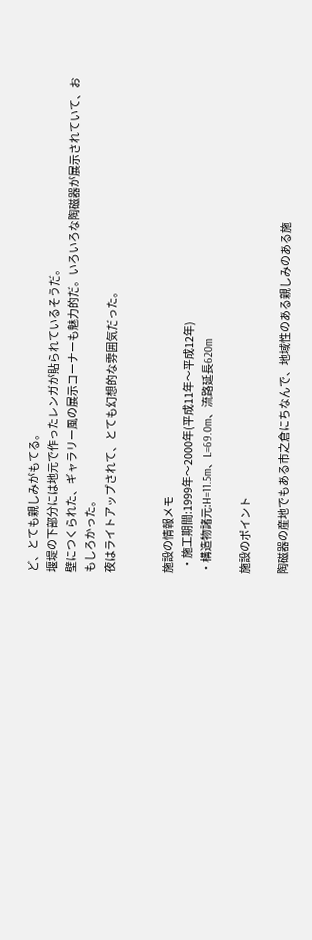ど、とても親しみがもてる。
堰堤の下部分には地元で作ったレンガが貼られているそうだ。
壁につくられた、ギャラリー風の展示コーナーも魅力的だ。いろいろな陶磁器が展示されていて、おもしろかった。
夜はライトアップされて、とても幻想的な雰囲気だった。


施設の情報メモ
  ・施工期間:1999年〜2000年(平成11年〜平成12年)
・構造物諸元:H=11.5m、L=69.0m、流路延長620m

施設のポイント

陶磁器の産地でもある市之倉にちなんで、地域性のある親しみのある施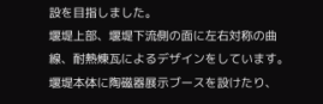設を目指しました。
堰堤上部、堰堤下流側の面に左右対称の曲線、耐熱煉瓦によるデザインをしています。
堰堤本体に陶磁器展示ブースを設けたり、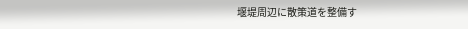堰堤周辺に散策道を整備す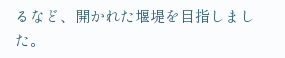るなど、開かれた堰堤を目指しました。